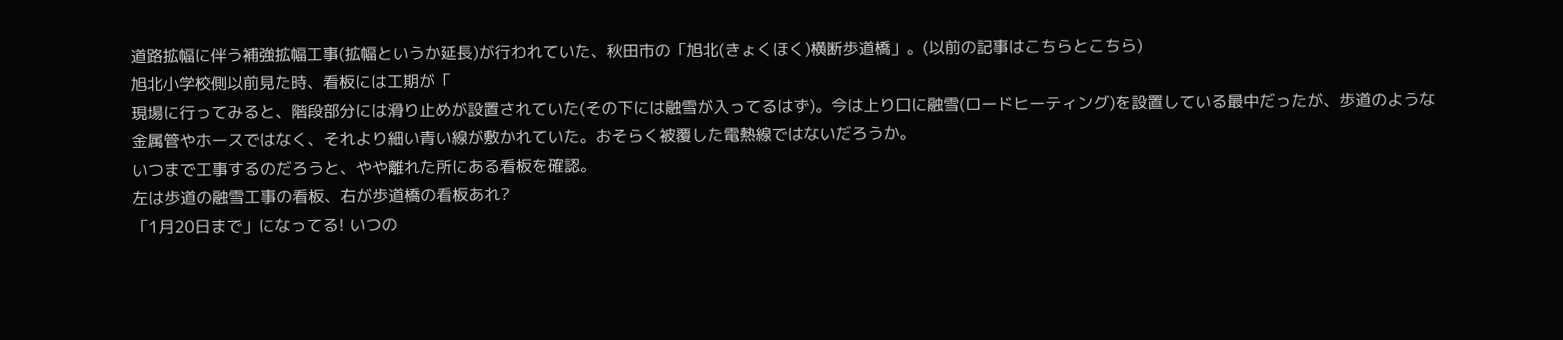道路拡幅に伴う補強拡幅工事(拡幅というか延長)が行われていた、秋田市の「旭北(きょくほく)横断歩道橋」。(以前の記事はこちらとこちら)
旭北小学校側以前見た時、看板には工期が「
現場に行ってみると、階段部分には滑り止めが設置されていた(その下には融雪が入ってるはず)。今は上り口に融雪(ロードヒーティング)を設置している最中だったが、歩道のような金属管やホースではなく、それより細い青い線が敷かれていた。おそらく被覆した電熱線ではないだろうか。
いつまで工事するのだろうと、やや離れた所にある看板を確認。
左は歩道の融雪工事の看板、右が歩道橋の看板あれ?
「1月20日まで」になってる! いつの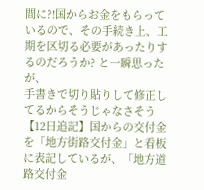間に?!国からお金をもらっているので、その手続き上、工期を区切る必要があったりするのだろうか? と一瞬思ったが、
手書きで切り貼りして修正してるからそうじゃなさそう【12日追記】国からの交付金を「地方街路交付金」と看板に表記しているが、「地方道路交付金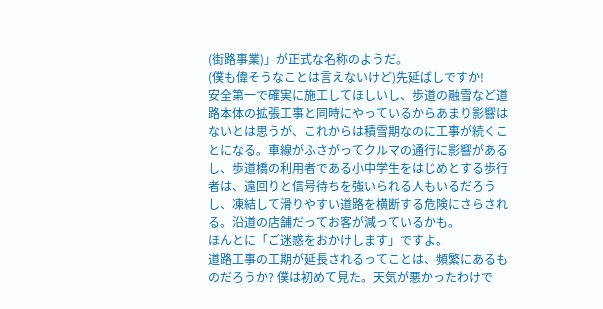(街路事業)」が正式な名称のようだ。
(僕も偉そうなことは言えないけど)先延ばしですか!
安全第一で確実に施工してほしいし、歩道の融雪など道路本体の拡張工事と同時にやっているからあまり影響はないとは思うが、これからは積雪期なのに工事が続くことになる。車線がふさがってクルマの通行に影響があるし、歩道橋の利用者である小中学生をはじめとする歩行者は、遠回りと信号待ちを強いられる人もいるだろうし、凍結して滑りやすい道路を横断する危険にさらされる。沿道の店舗だってお客が減っているかも。
ほんとに「ご迷惑をおかけします」ですよ。
道路工事の工期が延長されるってことは、頻繁にあるものだろうか? 僕は初めて見た。天気が悪かったわけで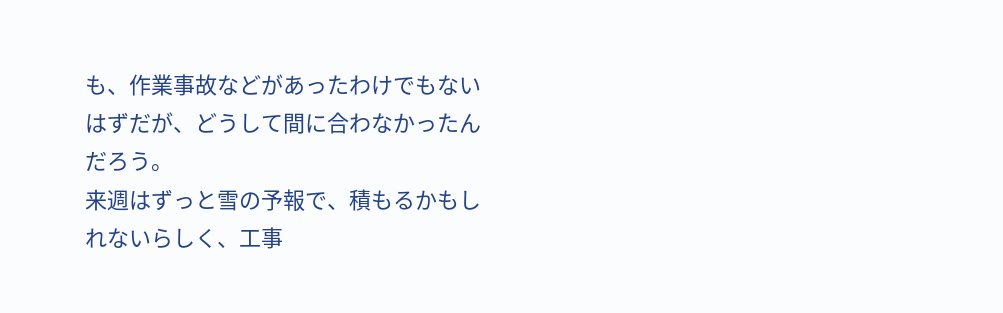も、作業事故などがあったわけでもないはずだが、どうして間に合わなかったんだろう。
来週はずっと雪の予報で、積もるかもしれないらしく、工事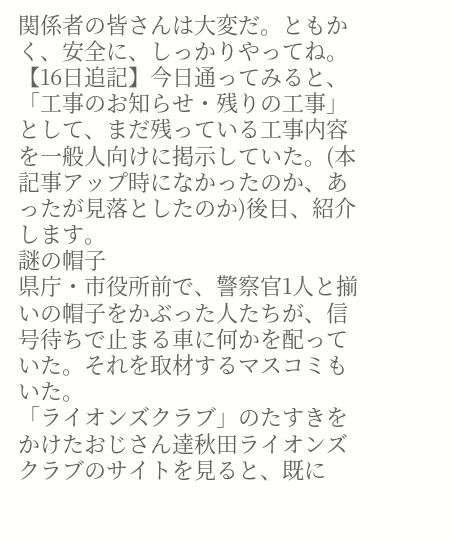関係者の皆さんは大変だ。ともかく、安全に、しっかりやってね。
【16日追記】今日通ってみると、「工事のお知らせ・残りの工事」として、まだ残っている工事内容を一般人向けに掲示していた。(本記事アップ時になかったのか、あったが見落としたのか)後日、紹介します。
謎の帽子
県庁・市役所前で、警察官1人と揃いの帽子をかぶった人たちが、信号待ちで止まる車に何かを配っていた。それを取材するマスコミもいた。
「ライオンズクラブ」のたすきをかけたおじさん達秋田ライオンズクラブのサイトを見ると、既に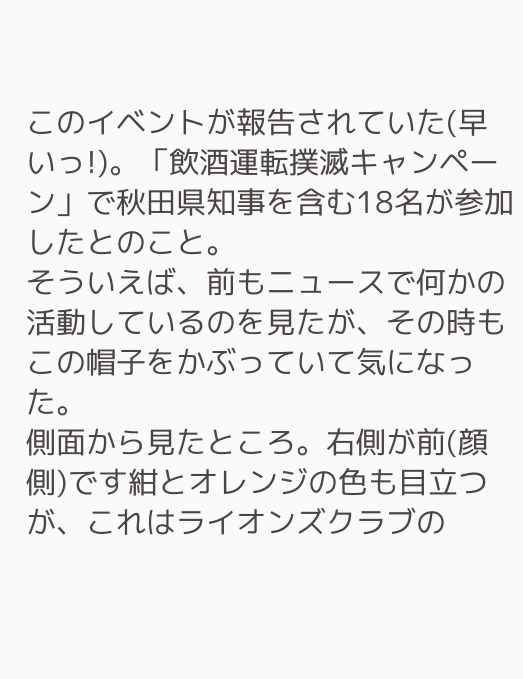このイベントが報告されていた(早いっ!)。「飲酒運転撲滅キャンペーン」で秋田県知事を含む18名が参加したとのこと。
そういえば、前もニュースで何かの活動しているのを見たが、その時もこの帽子をかぶっていて気になった。
側面から見たところ。右側が前(顔側)です紺とオレンジの色も目立つが、これはライオンズクラブの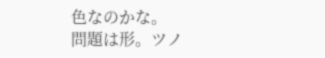色なのかな。
問題は形。ツノ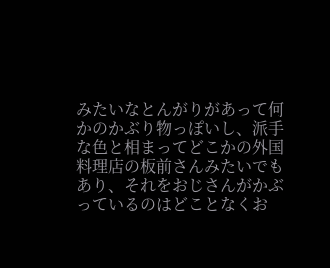みたいなとんがりがあって何かのかぶり物っぽいし、派手な色と相まってどこかの外国料理店の板前さんみたいでもあり、それをおじさんがかぶっているのはどことなくお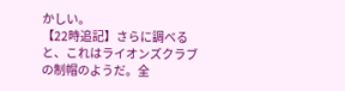かしい。
【22時追記】さらに調べると、これはライオンズクラブの制帽のようだ。全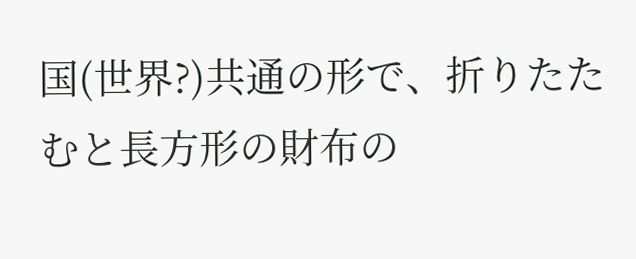国(世界?)共通の形で、折りたたむと長方形の財布の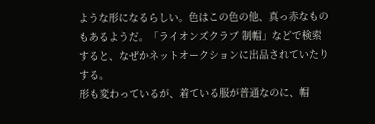ような形になるらしい。色はこの色の他、真っ赤なものもあるようだ。「ライオンズクラブ 制帽」などで検索すると、なぜかネットオークションに出品されていたりする。
形も変わっているが、着ている服が普通なのに、帽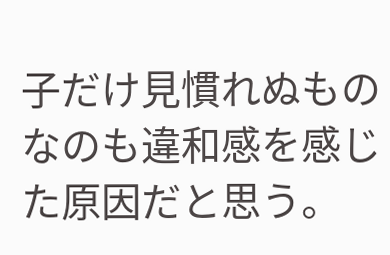子だけ見慣れぬものなのも違和感を感じた原因だと思う。